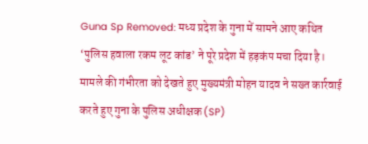Guna Sp Removed: मध्य प्रदेश के गुना में सामने आए कथित ‘पुलिस हवाला रकम लूट कांड’ ने पूरे प्रदेश में हड़कंप मचा दिया है। मामले की गंभीरता को देखते हुए मुख्यमंत्री मोहन यादव ने सख्त कार्रवाई करते हुए गुना के पुलिस अधीक्षक (SP)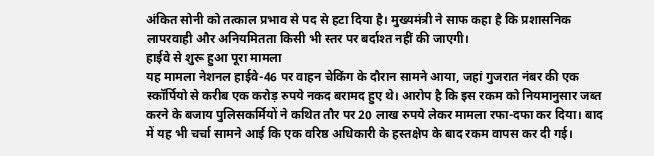अंकित सोनी को तत्काल प्रभाव से पद से हटा दिया है। मुख्यमंत्री ने साफ कहा है कि प्रशासनिक लापरवाही और अनियमितता किसी भी स्तर पर बर्दाश्त नहीं की जाएगी।
हाईवे से शुरू हुआ पूरा मामला
यह मामला नेशनल हाईवे-46 पर वाहन चेकिंग के दौरान सामने आया, जहां गुजरात नंबर की एक स्कॉर्पियो से करीब एक करोड़ रुपये नकद बरामद हुए थे। आरोप है कि इस रकम को नियमानुसार जब्त करने के बजाय पुलिसकर्मियों ने कथित तौर पर 20 लाख रुपये लेकर मामला रफा-दफा कर दिया। बाद में यह भी चर्चा सामने आई कि एक वरिष्ठ अधिकारी के हस्तक्षेप के बाद रकम वापस कर दी गई।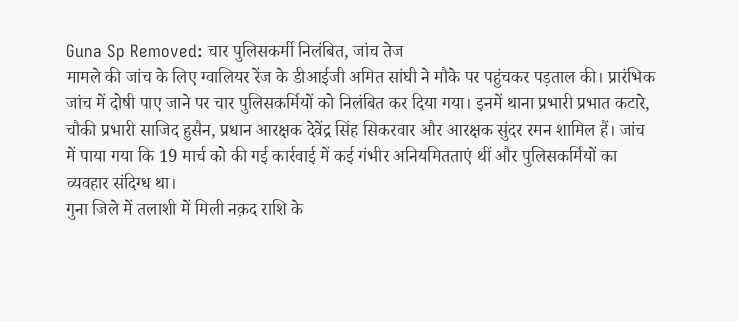Guna Sp Removed: चार पुलिसकर्मी निलंबित, जांच तेज
मामले की जांच के लिए ग्वालियर रेंज के डीआईजी अमित सांघी ने मौके पर पहुंचकर पड़ताल की। प्रारंभिक जांच में दोषी पाए जाने पर चार पुलिसकर्मियों को निलंबित कर दिया गया। इनमें थाना प्रभारी प्रभात कटारे, चौकी प्रभारी साजिद हुसैन, प्रधान आरक्षक देवेंद्र सिंह सिकरवार और आरक्षक सुंदर रमन शामिल हैं। जांच में पाया गया कि 19 मार्च को की गई कार्रवाई में कई गंभीर अनियमितताएं थीं और पुलिसकर्मियों का व्यवहार संदिग्ध था।
गुना जिले में तलाशी में मिली नक़द राशि के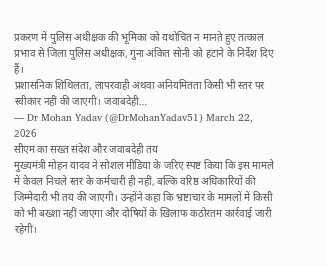प्रकरण में पुलिस अधीक्षक की भूमिका को यथोचित न मानते हुए तत्काल प्रभाव से जिला पुलिस अधीक्षक, गुना अंकित सोनी को हटाने के निर्देश दिए हैं।
प्रशासनिक शिथिलता, लापरवाही अथवा अनियमितता किसी भी स्तर पर स्वीकार नहीं की जाएगी। जवाबदेही…
— Dr Mohan Yadav (@DrMohanYadav51) March 22, 2026
सीएम का सख्त संदेश और जवाबदेही तय
मुख्यमंत्री मोहन यादव ने सोशल मीडिया के जरिए स्पष्ट किया कि इस मामले में केवल निचले स्तर के कर्मचारी ही नहीं, बल्कि वरिष्ठ अधिकारियों की जिम्मेदारी भी तय की जाएगी। उन्होंने कहा कि भ्रष्टाचार के मामलों में किसी को भी बख्शा नहीं जाएगा और दोषियों के खिलाफ कठोरतम कार्रवाई जारी रहेगी।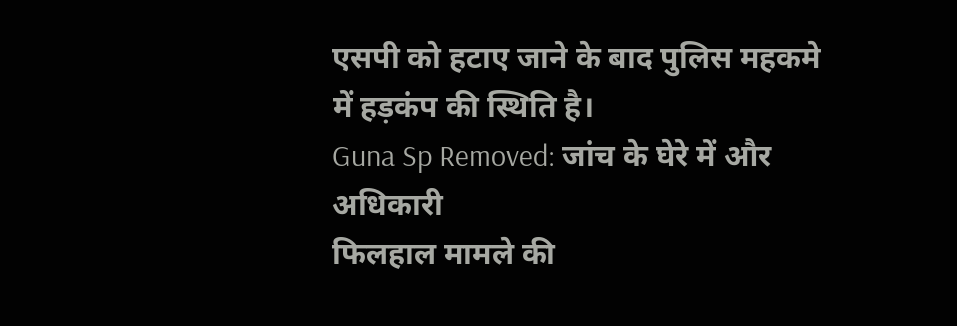एसपी को हटाए जाने के बाद पुलिस महकमे में हड़कंप की स्थिति है।
Guna Sp Removed: जांच के घेरे में और अधिकारी
फिलहाल मामले की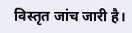विस्तृत जांच जारी है।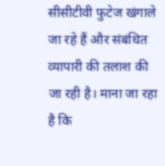सीसीटीवी फुटेज खंगाले जा रहे हैं और संबंधित व्यापारी की तलाश की जा रही है। माना जा रहा है कि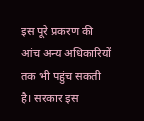इस पूरे प्रकरण की आंच अन्य अधिकारियों तक भी पहुंच सकती है। सरकार इस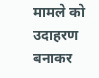मामले को उदाहरण बनाकर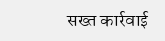सख्त कार्रवाई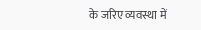के जरिए व्यवस्था में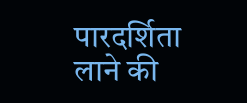पारदर्शिता लाने की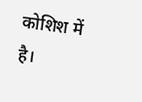कोशिश में है।